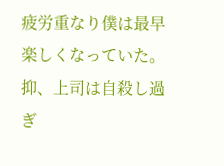疲労重なり僕は最早楽しくなっていた。
抑、上司は自殺し過ぎ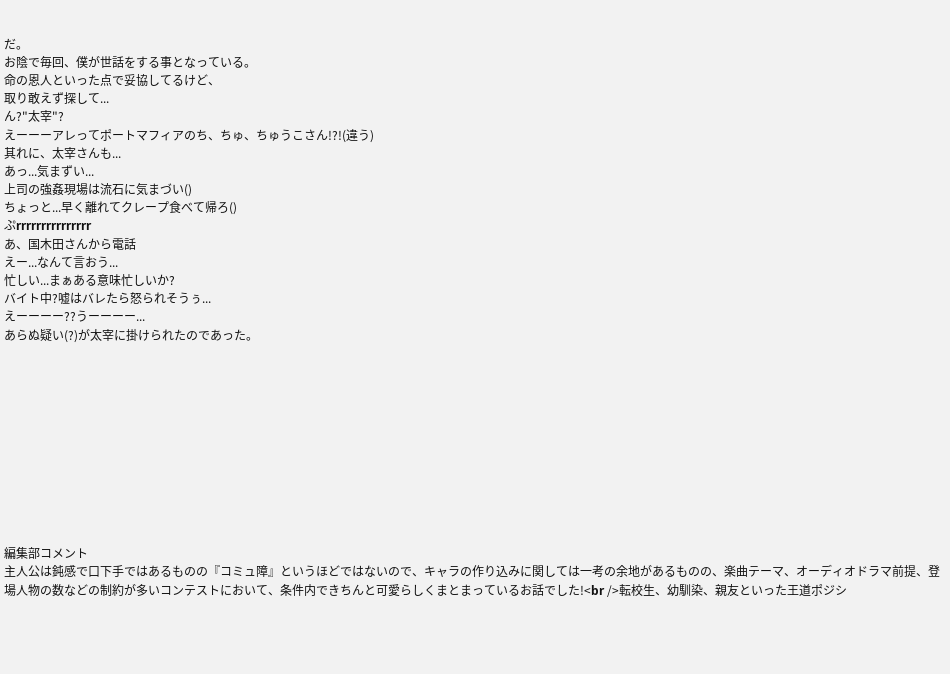だ。
お陰で毎回、僕が世話をする事となっている。
命の恩人といった点で妥協してるけど、
取り敢えず探して...
ん?"太宰"?
えーーーアレってポートマフィアのち、ちゅ、ちゅうこさん!?!(違う)
其れに、太宰さんも...
あっ...気まずい...
上司の強姦現場は流石に気まづい()
ちょっと...早く離れてクレープ食べて帰ろ()
ぷrrrrrrrrrrrrrrr
あ、国木田さんから電話
えー...なんて言おう...
忙しい...まぁある意味忙しいか?
バイト中?嘘はバレたら怒られそうぅ...
えーーーー??うーーーー...
あらぬ疑い(?)が太宰に掛けられたのであった。











編集部コメント
主人公は鈍感で口下手ではあるものの『コミュ障』というほどではないので、キャラの作り込みに関しては一考の余地があるものの、楽曲テーマ、オーディオドラマ前提、登場人物の数などの制約が多いコンテストにおいて、条件内できちんと可愛らしくまとまっているお話でした!<br />転校生、幼馴染、親友といった王道ポジシ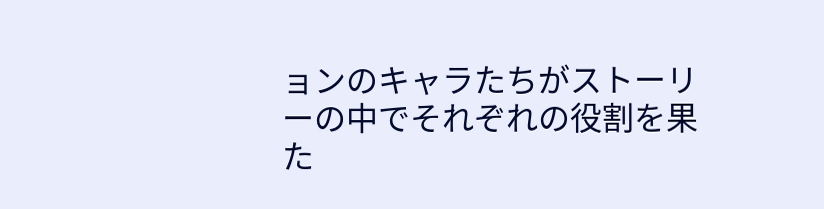ョンのキャラたちがストーリーの中でそれぞれの役割を果た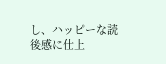し、ハッピーな読後感に仕上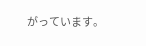がっています。